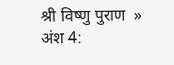श्री विष्णु पुराण  »  अंश 4: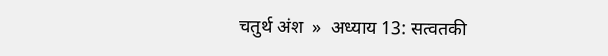चतुर्थ अंश  »  अध्याय 13: सत्वतकी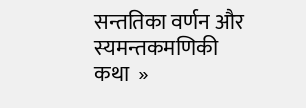सन्ततिका वर्णन और स्यमन्तकमणिकी कथा  »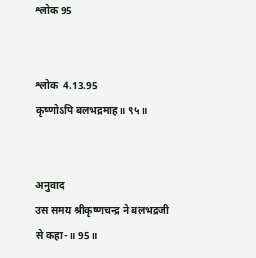श्लोक 95


श्लोक  4.13.95
कृष्णोऽपि बलभद्रमाह॥ ९५॥


अनुवाद
उस समय श्रीकृष्णचन्द्र ने बलभद्रजी से कहा-॥ 95॥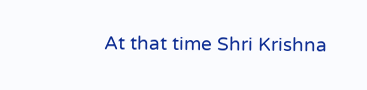At that time Shri Krishna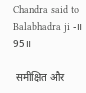Chandra said to Balabhadra ji -॥ 95॥

 समीक्षित और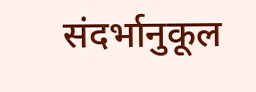संदर्भानुकूल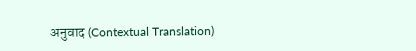अनुवाद (Contextual Translation)